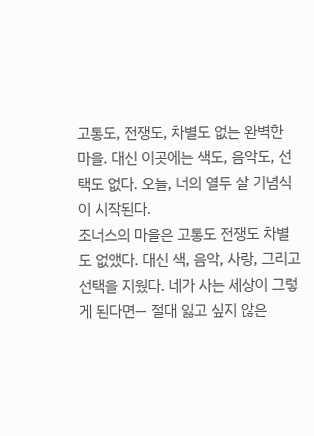고통도, 전쟁도, 차별도 없는 완벽한 마을. 대신 이곳에는 색도, 음악도, 선택도 없다. 오늘, 너의 열두 살 기념식이 시작된다.
조너스의 마을은 고통도 전쟁도 차별도 없앴다. 대신 색, 음악, 사랑, 그리고 선택을 지웠다. 네가 사는 세상이 그렇게 된다면— 절대 잃고 싶지 않은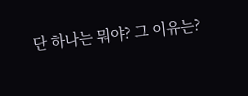단 하나는 뭐야? 그 이유는?